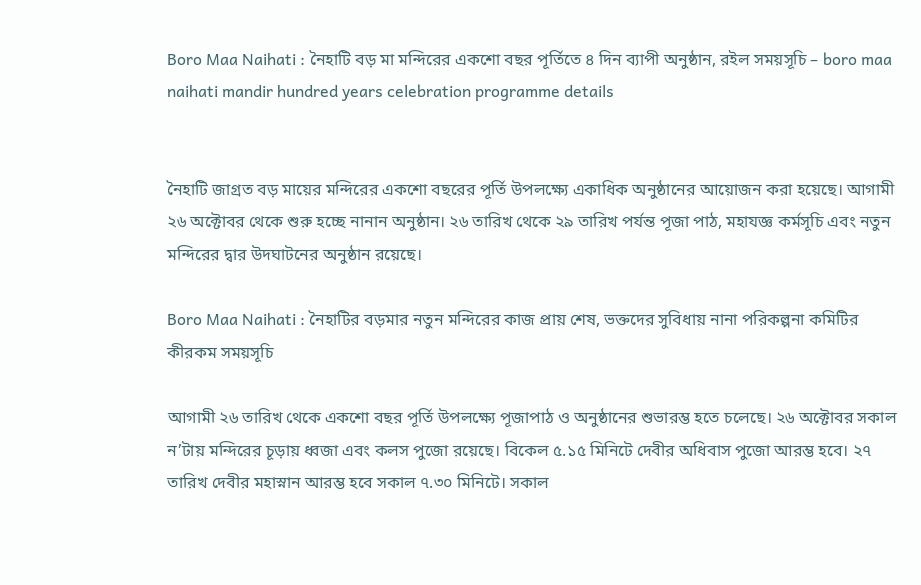Boro Maa Naihati : নৈহাটি বড় মা মন্দিরের একশো বছর পূর্তিতে ৪ দিন ব্যাপী অনুষ্ঠান, রইল সময়সূচি – boro maa naihati mandir hundred years celebration programme details


নৈহাটি জাগ্রত বড় মায়ের মন্দিরের একশো বছরের পূর্তি উপলক্ষ্যে একাধিক অনুষ্ঠানের আয়োজন করা হয়েছে। আগামী ২৬ অক্টোবর থেকে শুরু হচ্ছে নানান অনুষ্ঠান। ২৬ তারিখ থেকে ২৯ তারিখ পর্যন্ত পূজা পাঠ, মহাযজ্ঞ কর্মসূচি এবং নতুন মন্দিরের দ্বার উদঘাটনের অনুষ্ঠান রয়েছে।

Boro Maa Naihati : নৈহাটির বড়মার নতুন মন্দিরের কাজ প্রায় শেষ, ভক্তদের সুবিধায় নানা পরিকল্পনা কমিটির
কীরকম সময়সূচি

আগামী ২৬ তারিখ থেকে একশো বছর পূর্তি উপলক্ষ্যে পূজাপাঠ ও অনুষ্ঠানের শুভারম্ভ হতে চলেছে। ২৬ অক্টোবর সকাল ন’টায় মন্দিরের চূড়ায় ধ্বজা এবং কলস পুজো রয়েছে। বিকেল ৫.১৫ মিনিটে দেবীর অধিবাস পুজো আরম্ভ হবে। ২৭ তারিখ দেবীর মহাস্নান আরম্ভ হবে সকাল ৭.৩০ মিনিটে। সকাল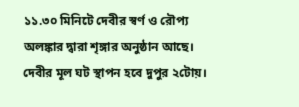১১.৩০ মিনিটে দেবীর স্বর্ণ ও রৌপ্য অলঙ্কার দ্বারা শৃঙ্গার অনুষ্ঠান আছে। দেবীর মূল ঘট স্থাপন হবে দুপুর ২টোয়।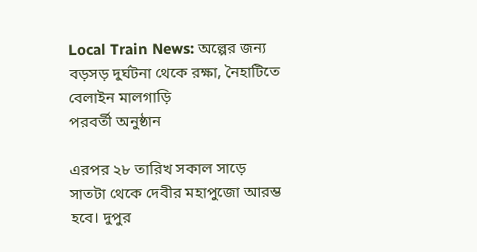Local Train News: অল্পের জন্য বড়সড় দুর্ঘটনা থেকে রক্ষা, নৈহাটিতে বেলাইন মালগাড়ি
পরবর্তী অনুষ্ঠান

এরপর ২৮ তারিখ সকাল সাড়ে সাতটা থেকে দেবীর মহাপুজো আরম্ভ হবে। দুপুর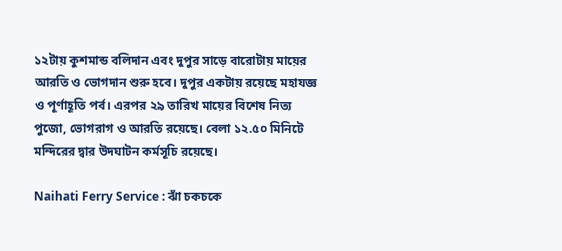১২টায় কুশমান্ড বলিদান এবং দুপুর সাড়ে বারোটায় মায়ের আরতি ও ভোগদান শুরু হবে। দুপুর একটায় রয়েছে মহাযজ্ঞ ও পূর্ণাহূতি পর্ব। এরপর ২৯ তারিখ মায়ের বিশেষ নিত্য পুজো, ভোগরাগ ও আরতি রয়েছে। বেলা ১২.৫০ মিনিটে মন্দিরের দ্বার উদঘাটন কর্মসূচি রয়েছে।

Naihati Ferry Service : ঝাঁ চকচকে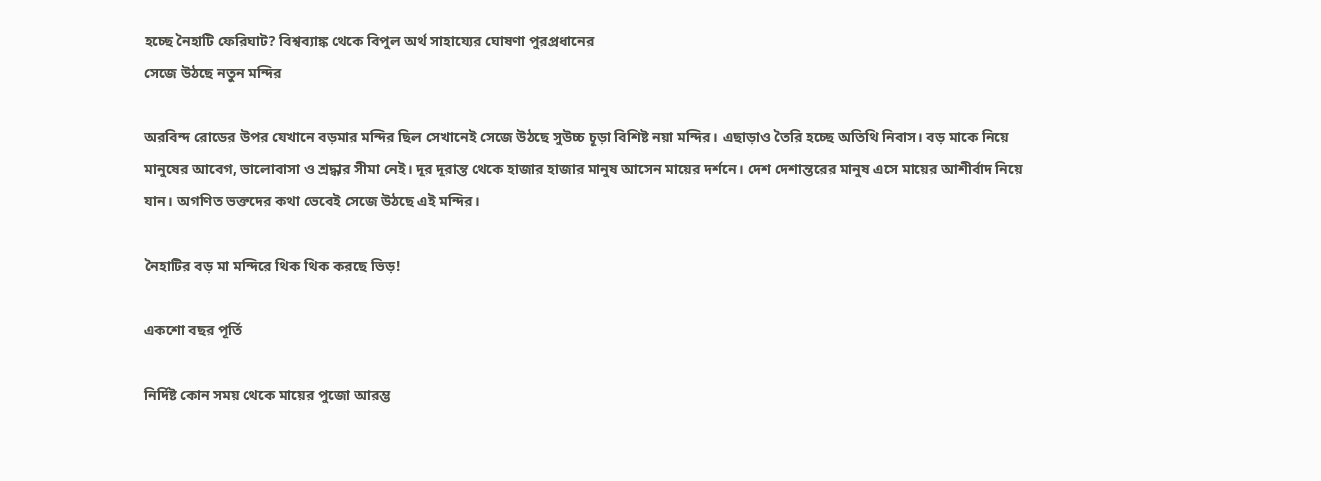হচ্ছে নৈহাটি ফেরিঘাট? বিশ্বব্যাঙ্ক থেকে বিপুল অর্থ সাহায্যের ঘোষণা পুরপ্রধানের
সেজে উঠছে নতুন মন্দির

অরবিন্দ রোডের উপর যেখানে বড়মার মন্দির ছিল সেখানেই সেজে উঠছে সুউচ্চ চূড়া বিশিষ্ট নয়া মন্দির। এছাড়াও তৈরি হচ্ছে অতিথি নিবাস। বড় মাকে নিয়ে মানুষের আবেগ, ভালোবাসা ও শ্রদ্ধার সীমা নেই। দূর দূরান্ত থেকে হাজার হাজার মানুষ আসেন মায়ের দর্শনে। দেশ দেশান্তরের মানুষ এসে মায়ের আশীর্বাদ নিয়ে যান। অগণিত ভক্তদের কথা ভেবেই সেজে উঠছে এই মন্দির।

নৈহাটির বড় মা মন্দিরে থিক থিক করছে ভিড়!

একশো বছর পূর্তি

নির্দিষ্ট কোন সময় থেকে মায়ের পুজো আরম্ভ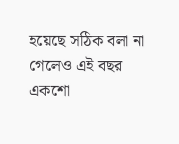হয়েছে সঠিক বলা না গেলেও এই বছর একশো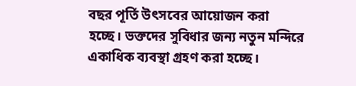বছর পূর্তি উৎসবের আয়োজন করা হচ্ছে। ভক্তদের সুবিধার জন্য নতুন মন্দিরে একাধিক ব্যবস্থা গ্রহণ করা হচ্ছে।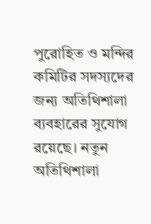পুরোহিত ও মন্দির কমিটির সদস্যদের জন্য অতিথিশালা ব্যবহারের সুযোগ রয়েছে। নতুন অতিথিশালা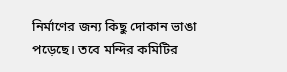নির্মাণের জন্য কিছু দোকান ভাঙা পড়েছে। তবে মন্দির কমিটির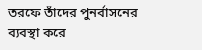তরফে তাঁদের পুনর্বাসনের ব্যবস্থা করে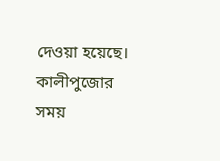দেওয়া হয়েছে। কালীপুজোর সময়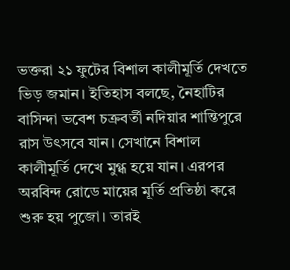ভক্তরা ২১ ফুটের বিশাল কালীমূর্তি দেখতে ভিড় জমান। ইতিহাস বলছে, নৈহাটির বাসিন্দা ভবেশ চক্রবর্তী নদিয়ার শান্তিপুরে রাস উৎসবে যান। সেখানে বিশাল কালীমূর্তি দেখে মুগ্ধ হয়ে যান। এরপর অরবিন্দ রোডে মায়ের মূর্তি প্রতিষ্ঠা করে শুরু হয় পুজো। তারই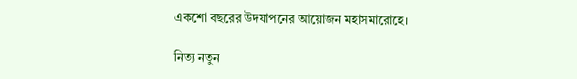একশো বছরের উদযাপনের আয়োজন মহাসমারোহে।

নিত্য নতুন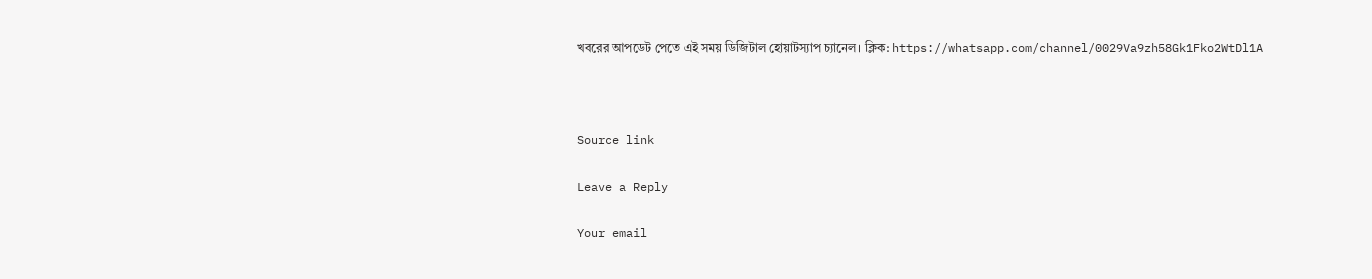খবরের আপডেট পেতে এই সময় ডিজিটাল হোয়াটস্যাপ চ্যানেল। ক্লিক: https://whatsapp.com/channel/0029Va9zh58Gk1Fko2WtDl1A



Source link

Leave a Reply

Your email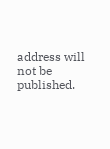address will not be published.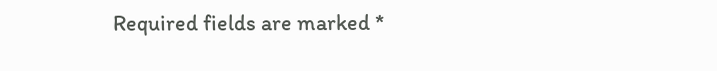Required fields are marked *